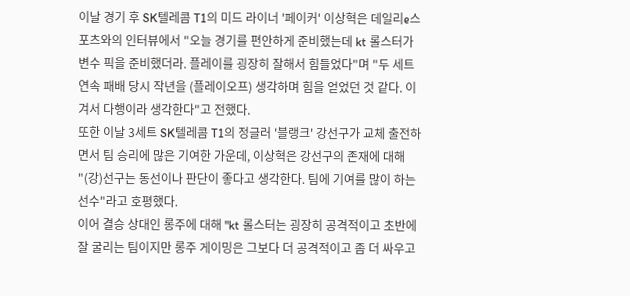이날 경기 후 SK텔레콤 T1의 미드 라이너 '페이커' 이상혁은 데일리e스포츠와의 인터뷰에서 "오늘 경기를 편안하게 준비했는데 kt 롤스터가 변수 픽을 준비했더라. 플레이를 굉장히 잘해서 힘들었다"며 "두 세트 연속 패배 당시 작년을 (플레이오프) 생각하며 힘을 얻었던 것 같다. 이겨서 다행이라 생각한다"고 전했다.
또한 이날 3세트 SK텔레콤 T1의 정글러 '블랭크' 강선구가 교체 출전하면서 팀 승리에 많은 기여한 가운데, 이상혁은 강선구의 존재에 대해 "(강)선구는 동선이나 판단이 좋다고 생각한다. 팀에 기여를 많이 하는 선수"라고 호평했다.
이어 결승 상대인 롱주에 대해 "kt 롤스터는 굉장히 공격적이고 초반에 잘 굴리는 팀이지만 롱주 게이밍은 그보다 더 공격적이고 좀 더 싸우고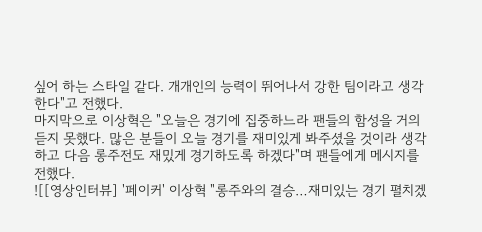싶어 하는 스타일 같다. 개개인의 능력이 뛰어나서 강한 팀이라고 생각한다"고 전했다.
마지막으로 이상혁은 "오늘은 경기에 집중하느라 팬들의 함성을 거의 듣지 못했다. 많은 분들이 오늘 경기를 재미있게 봐주셨을 것이라 생각하고 다음 롱주전도 재밌게 경기하도록 하겠다"며 팬들에게 메시지를 전했다.
![[영상인터뷰] '페이커' 이상혁 "롱주와의 결승…재미있는 경기 펼치겠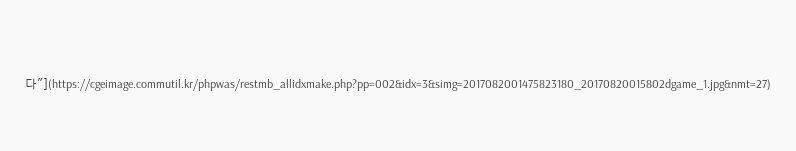다"](https://cgeimage.commutil.kr/phpwas/restmb_allidxmake.php?pp=002&idx=3&simg=2017082001475823180_20170820015802dgame_1.jpg&nmt=27)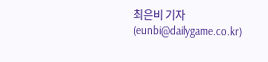최은비 기자 (eunbi@dailygame.co.kr)